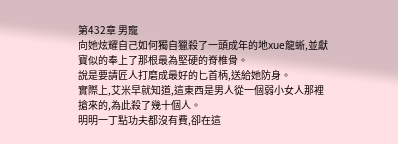第432章 男寵
向她炫耀自己如何獨自獵殺了一頭成年的地xue龍蜥,並獻寶似的奉上了那根最為堅硬的脊椎骨。
說是要請匠人打磨成最好的匕首柄,送給她防身。
實際上,艾米早就知道,這東西是男人從一個弱小女人那裡搶來的,為此殺了幾十個人。
明明一丁點功夫都沒有費,卻在這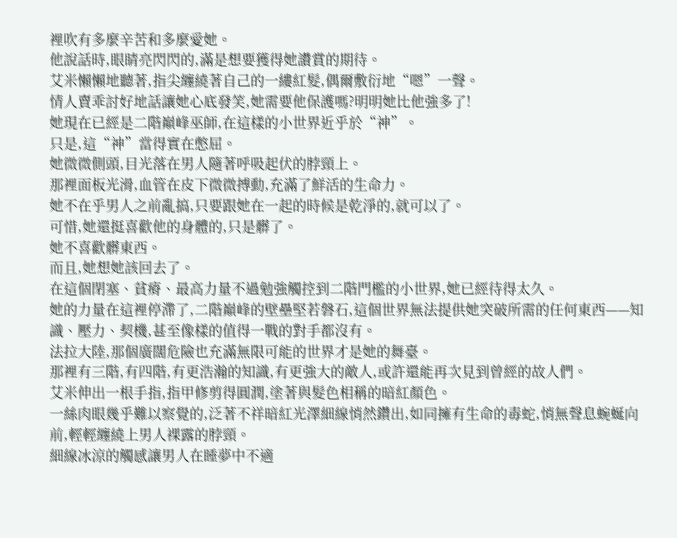裡吹有多麼辛苦和多麼愛她。
他說話時,眼睛亮閃閃的,滿是想要獲得她讚賞的期待。
艾米懶懶地聽著,指尖纏繞著自己的一縷紅髮,偶爾敷衍地“嗯”一聲。
情人賣乖討好地話讓她心底發笑,她需要他保護嗎?明明她比他強多了!
她現在已經是二階巔峰巫師,在這樣的小世界近乎於“神”。
只是,這“神”當得實在憋屈。
她微微側頭,目光落在男人隨著呼吸起伏的脖頸上。
那裡面板光滑,血管在皮下微微搏動,充滿了鮮活的生命力。
她不在乎男人之前亂搞,只要跟她在一起的時候是乾淨的,就可以了。
可惜,她還挺喜歡他的身體的,只是髒了。
她不喜歡髒東西。
而且,她想她該回去了。
在這個閉塞、貧瘠、最高力量不過勉強觸控到二階門檻的小世界,她已經待得太久。
她的力量在這裡停滯了,二階巔峰的壁壘堅若磐石,這個世界無法提供她突破所需的任何東西——知識、壓力、契機,甚至像樣的值得一戰的對手都沒有。
法拉大陸,那個廣闊危險也充滿無限可能的世界才是她的舞臺。
那裡有三階,有四階,有更浩瀚的知識,有更強大的敵人,或許還能再次見到曾經的故人們。
艾米伸出一根手指,指甲修剪得圓潤,塗著與髮色相稱的暗紅顏色。
一絲肉眼幾乎難以察覺的,泛著不祥暗紅光澤細線悄然鑽出,如同擁有生命的毒蛇,悄無聲息蜿蜒向前,輕輕纏繞上男人裸露的脖頸。
細線冰涼的觸感讓男人在睡夢中不適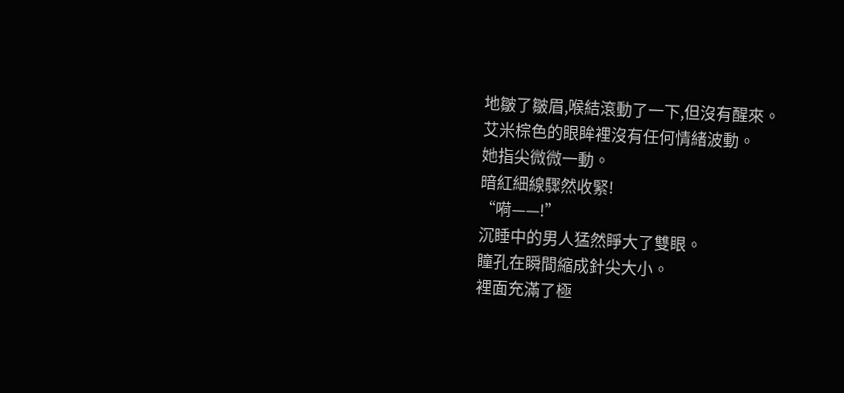地皺了皺眉,喉結滾動了一下,但沒有醒來。
艾米棕色的眼眸裡沒有任何情緒波動。
她指尖微微一動。
暗紅細線驟然收緊!
“嗬——!”
沉睡中的男人猛然睜大了雙眼。
瞳孔在瞬間縮成針尖大小。
裡面充滿了極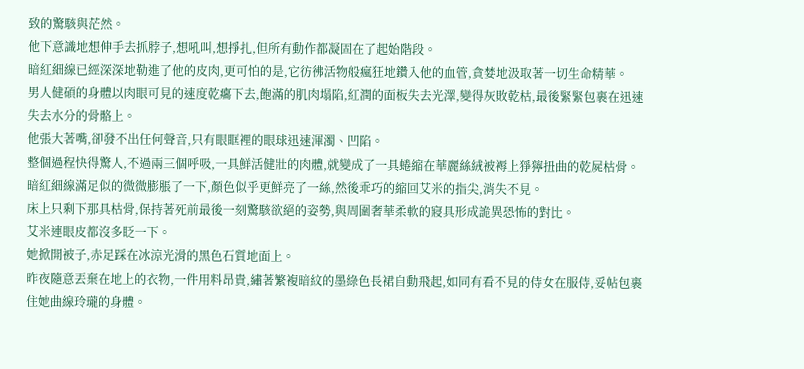致的驚駭與茫然。
他下意識地想伸手去抓脖子,想吼叫,想掙扎,但所有動作都凝固在了起始階段。
暗紅細線已經深深地勒進了他的皮肉,更可怕的是,它彷彿活物般瘋狂地鑽入他的血管,貪婪地汲取著一切生命精華。
男人健碩的身體以肉眼可見的速度乾癟下去,飽滿的肌肉塌陷,紅潤的面板失去光澤,變得灰敗乾枯,最後緊緊包裹在迅速失去水分的骨骼上。
他張大著嘴,卻發不出任何聲音,只有眼眶裡的眼球迅速渾濁、凹陷。
整個過程快得驚人,不過兩三個呼吸,一具鮮活健壯的肉體,就變成了一具蜷縮在華麗絲絨被褥上猙獰扭曲的乾屍枯骨。
暗紅細線滿足似的微微膨脹了一下,顏色似乎更鮮亮了一絲,然後乖巧的縮回艾米的指尖,消失不見。
床上只剩下那具枯骨,保持著死前最後一刻驚駭欲絕的姿勢,與周圍奢華柔軟的寢具形成詭異恐怖的對比。
艾米連眼皮都沒多眨一下。
她掀開被子,赤足踩在冰涼光滑的黑色石質地面上。
昨夜隨意丟棄在地上的衣物,一件用料昂貴,繡著繁複暗紋的墨綠色長裙自動飛起,如同有看不見的侍女在服侍,妥帖包裹住她曲線玲瓏的身體。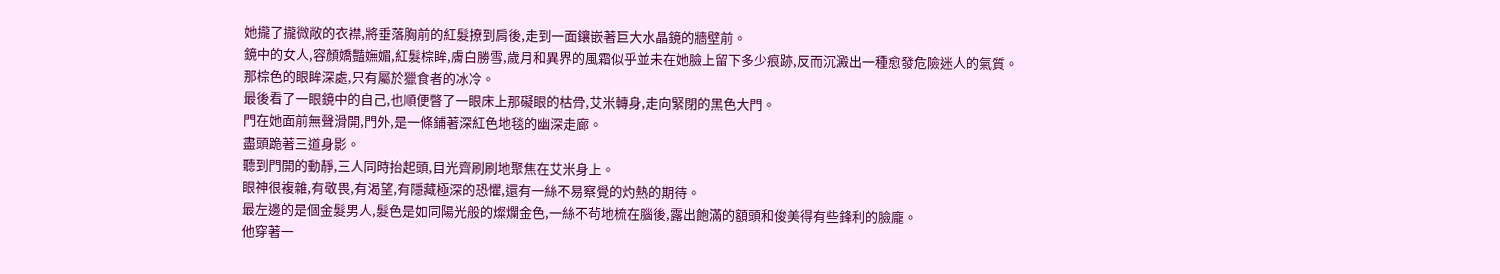她攏了攏微敞的衣襟,將垂落胸前的紅髮撩到肩後,走到一面鑲嵌著巨大水晶鏡的牆壁前。
鏡中的女人,容顏嬌豔嫵媚,紅髮棕眸,膚白勝雪,歲月和異界的風霜似乎並未在她臉上留下多少痕跡,反而沉澱出一種愈發危險迷人的氣質。
那棕色的眼眸深處,只有屬於獵食者的冰冷。
最後看了一眼鏡中的自己,也順便瞥了一眼床上那礙眼的枯骨,艾米轉身,走向緊閉的黑色大門。
門在她面前無聲滑開,門外,是一條鋪著深紅色地毯的幽深走廊。
盡頭跪著三道身影。
聽到門開的動靜,三人同時抬起頭,目光齊刷刷地聚焦在艾米身上。
眼神很複雜,有敬畏,有渴望,有隱藏極深的恐懼,還有一絲不易察覺的灼熱的期待。
最左邊的是個金髮男人,髮色是如同陽光般的燦爛金色,一絲不茍地梳在腦後,露出飽滿的額頭和俊美得有些鋒利的臉龐。
他穿著一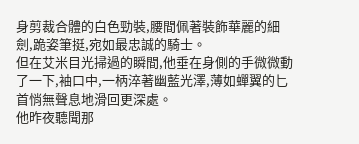身剪裁合體的白色勁裝,腰間佩著裝飾華麗的細劍,跪姿筆挺,宛如最忠誠的騎士。
但在艾米目光掃過的瞬間,他垂在身側的手微微動了一下,袖口中,一柄淬著幽藍光澤,薄如蟬翼的匕首悄無聲息地滑回更深處。
他昨夜聽聞那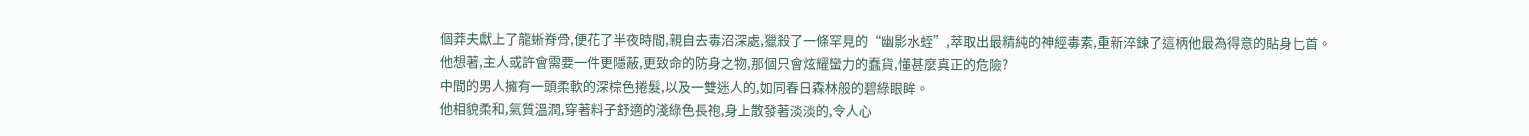個莽夫獻上了龍蜥脊骨,便花了半夜時間,親自去毒沼深處,獵殺了一條罕見的“幽影水蛭”,萃取出最精純的神經毒素,重新淬鍊了這柄他最為得意的貼身匕首。
他想著,主人或許會需要一件更隱蔽,更致命的防身之物,那個只會炫耀蠻力的蠢貨,懂甚麼真正的危險?
中間的男人擁有一頭柔軟的深棕色捲髮,以及一雙迷人的,如同春日森林般的碧綠眼眸。
他相貌柔和,氣質溫潤,穿著料子舒適的淺綠色長袍,身上散發著淡淡的,令人心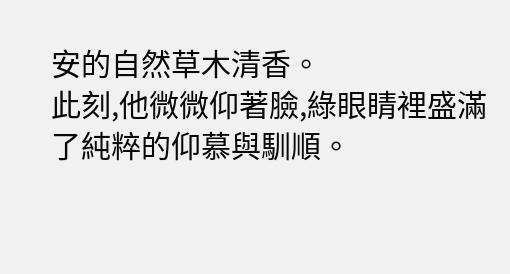安的自然草木清香。
此刻,他微微仰著臉,綠眼睛裡盛滿了純粹的仰慕與馴順。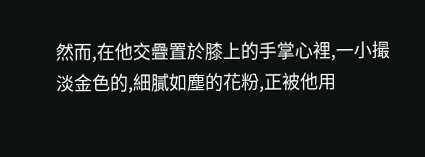然而,在他交疊置於膝上的手掌心裡,一小撮淡金色的,細膩如塵的花粉,正被他用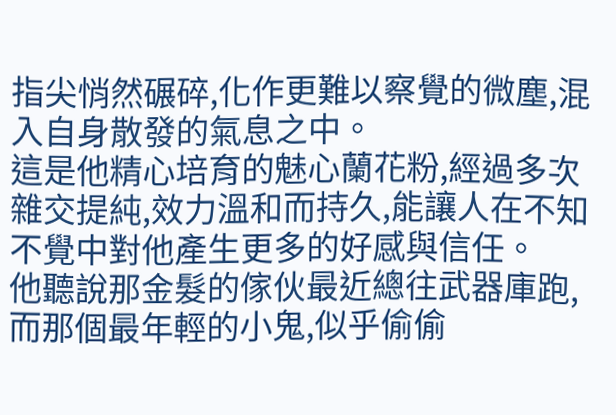指尖悄然碾碎,化作更難以察覺的微塵,混入自身散發的氣息之中。
這是他精心培育的魅心蘭花粉,經過多次雜交提純,效力溫和而持久,能讓人在不知不覺中對他產生更多的好感與信任。
他聽說那金髮的傢伙最近總往武器庫跑,而那個最年輕的小鬼,似乎偷偷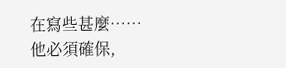在寫些甚麼……
他必須確保,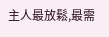主人最放鬆,最需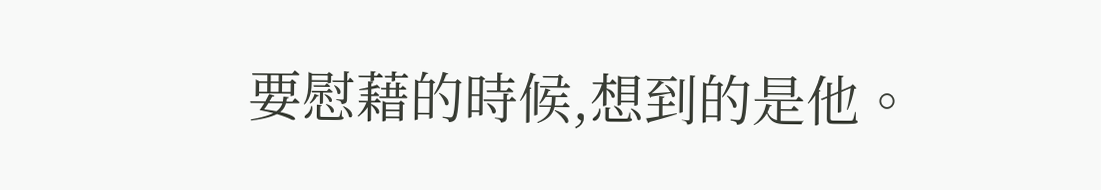要慰藉的時候,想到的是他。